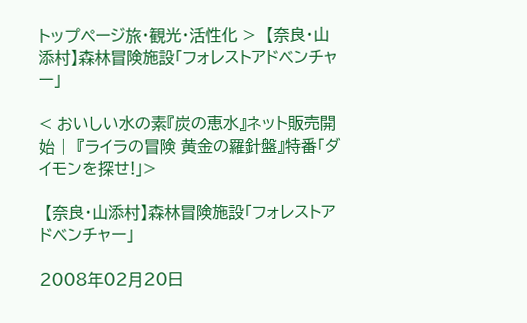トップページ旅・観光・活性化 >  【奈良・山添村】森林冒険施設「フォレストアドベンチャー」

< おいしい水の素『炭の恵水』ネット販売開始 |  『ライラの冒険 黄金の羅針盤』特番「ダイモンを探せ!」>

 【奈良・山添村】森林冒険施設「フォレストアドベンチャー」

2008年02月20日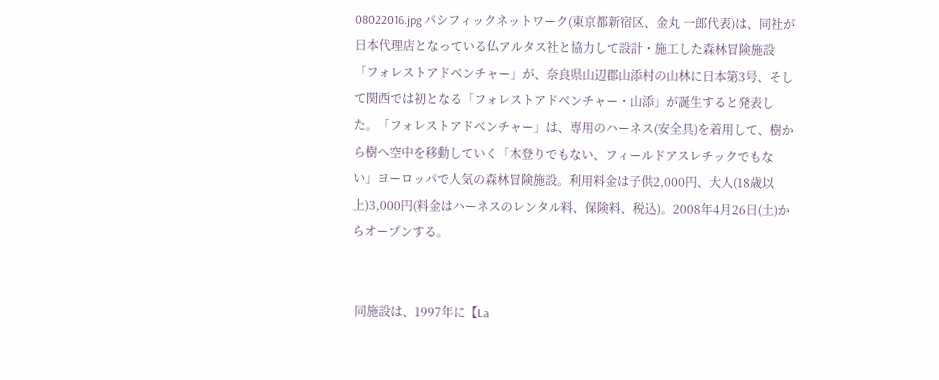08022016.jpg パシフィックネットワーク(東京都新宿区、金丸 一郎代表)は、同社が日本代理店となっている仏アルタス社と協力して設計・施工した森林冒険施設「フォレストアドベンチャー」が、奈良県山辺郡山添村の山林に日本第3号、そして関西では初となる「フォレストアドベンチャー・山添」が誕生すると発表した。「フォレストアドベンチャー」は、専用のハーネス(安全具)を着用して、樹から樹へ空中を移動していく「木登りでもない、フィールドアスレチックでもない」ヨーロッパで人気の森林冒険施設。利用料金は子供2,000円、大人(18歳以上)3,000円(料金はハーネスのレンタル料、保険料、税込)。2008年4月26日(土)からオープンする。


 同施設は、1997年に【La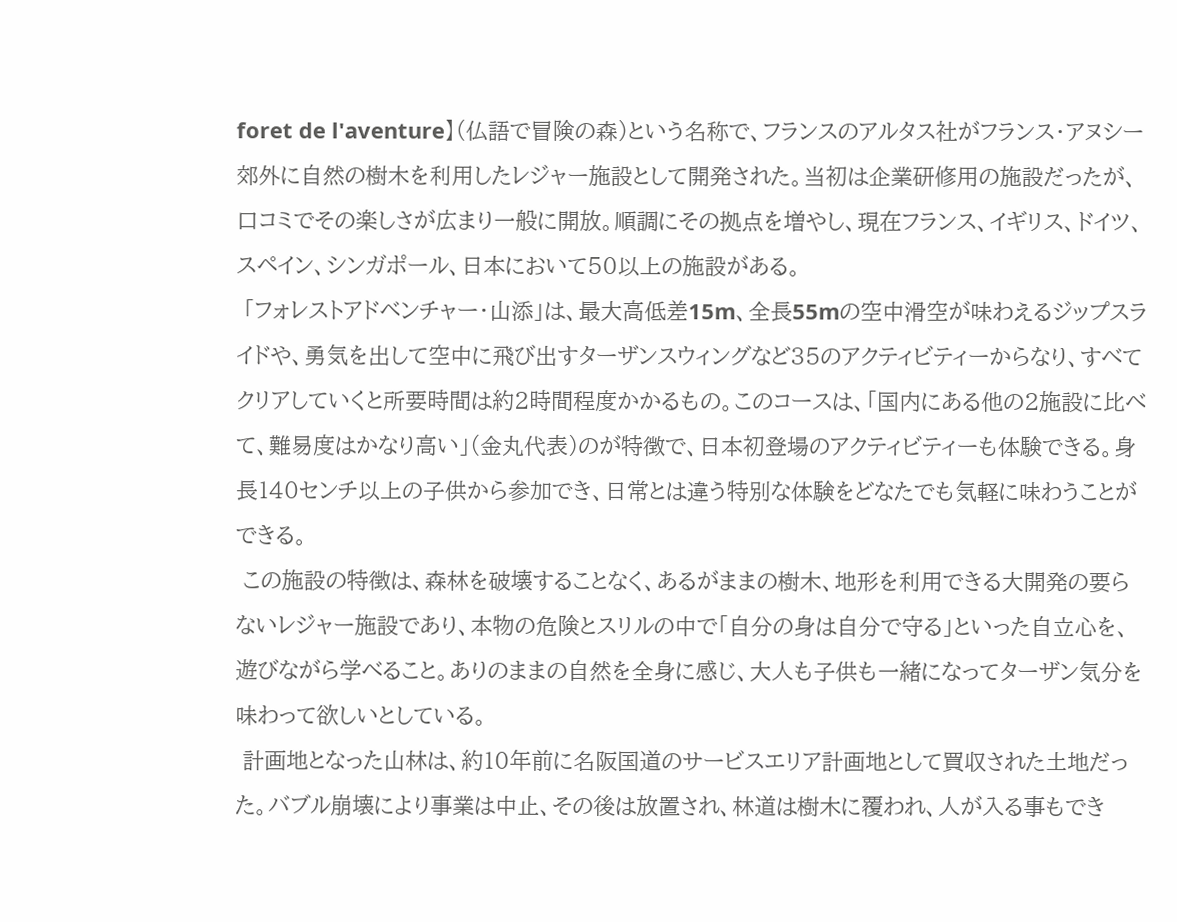foret de l'aventure】(仏語で冒険の森)という名称で、フランスのアルタス社がフランス・アヌシー郊外に自然の樹木を利用したレジャー施設として開発された。当初は企業研修用の施設だったが、口コミでその楽しさが広まり一般に開放。順調にその拠点を増やし、現在フランス、イギリス、ドイツ、スペイン、シンガポール、日本において50以上の施設がある。
 「フォレストアドベンチャー・山添」は、最大高低差15m、全長55mの空中滑空が味わえるジップスライドや、勇気を出して空中に飛び出すターザンスウィングなど35のアクティビティーからなり、すべてクリアしていくと所要時間は約2時間程度かかるもの。このコースは、「国内にある他の2施設に比べて、難易度はかなり高い」(金丸代表)のが特徴で、日本初登場のアクティビティーも体験できる。身長140センチ以上の子供から参加でき、日常とは違う特別な体験をどなたでも気軽に味わうことができる。
 この施設の特徴は、森林を破壊することなく、あるがままの樹木、地形を利用できる大開発の要らないレジャー施設であり、本物の危険とスリルの中で「自分の身は自分で守る」といった自立心を、遊びながら学べること。ありのままの自然を全身に感じ、大人も子供も一緒になってターザン気分を味わって欲しいとしている。
 計画地となった山林は、約10年前に名阪国道のサービスエリア計画地として買収された土地だった。バブル崩壊により事業は中止、その後は放置され、林道は樹木に覆われ、人が入る事もでき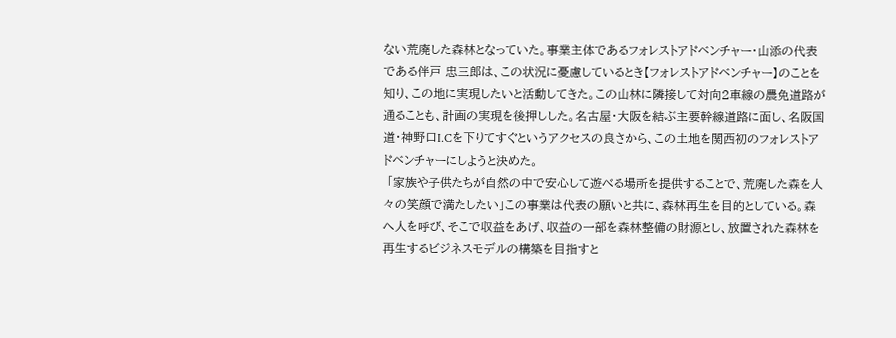ない荒廃した森林となっていた。事業主体であるフォレストアドベンチャー・山添の代表である伴戸 忠三郎は、この状況に憂慮しているとき【フォレストアドベンチャー】のことを知り、この地に実現したいと活動してきた。この山林に隣接して対向2車線の農免道路が通ることも、計画の実現を後押しした。名古屋・大阪を結ぶ主要幹線道路に面し、名阪国道・神野口I.Cを下りてすぐというアクセスの良さから、この土地を関西初のフォレストアドベンチャーにしようと決めた。
 「家族や子供たちが自然の中で安心して遊べる場所を提供することで、荒廃した森を人々の笑顔で満たしたい」この事業は代表の願いと共に、森林再生を目的としている。森へ人を呼び、そこで収益をあげ、収益の一部を森林整備の財源とし、放置された森林を再生するビジネスモデルの構築を目指すと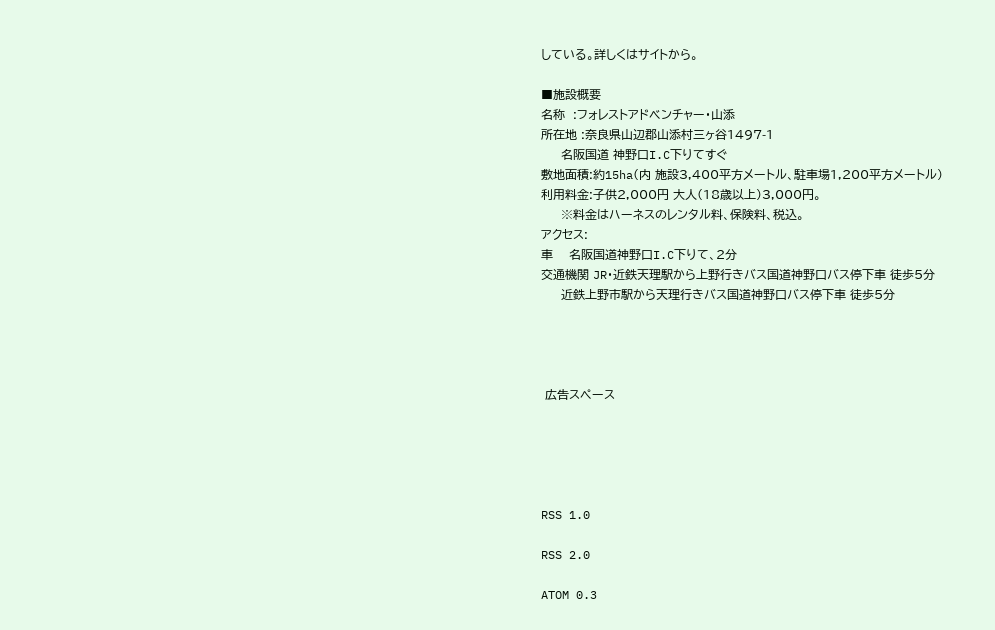している。詳しくはサイトから。

■施設概要
名称  :フォレストアドベンチャー・山添
所在地 :奈良県山辺郡山添村三ヶ谷1497-1
     名阪国道 神野口I.C下りてすぐ
敷地面積:約15ha(内 施設3,400平方メートル、駐車場1,200平方メートル)
利用料金:子供2,000円 大人(18歳以上)3,000円。
     ※料金はハーネスのレンタル料、保険料、税込。
アクセス:
車    名阪国道神野口I.C下りて、2分
交通機関 JR・近鉄天理駅から上野行きバス国道神野口バス停下車 徒歩5分
     近鉄上野市駅から天理行きバス国道神野口バス停下車 徒歩5分




 広告スペース





RSS 1.0

RSS 2.0

ATOM 0.3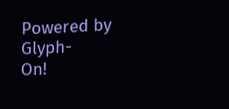Powered by
Glyph-
On!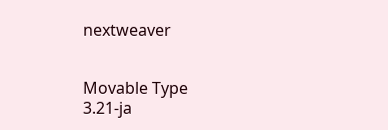nextweaver


Movable Type
3.21-ja